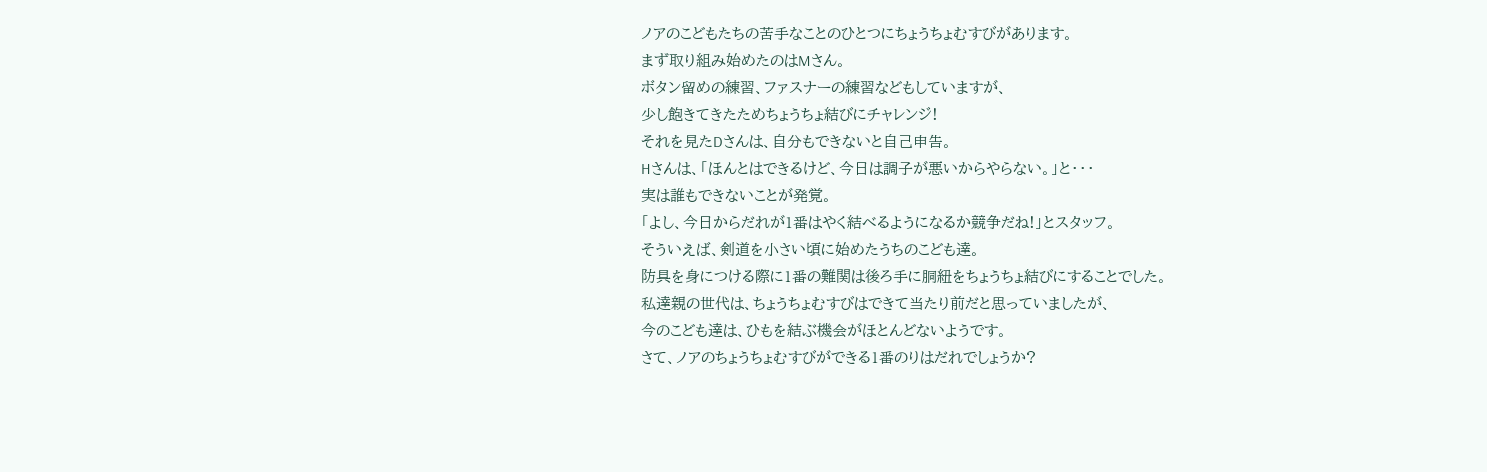ノアのこどもたちの苦手なことのひとつにちょうちょむすびがあります。
まず取り組み始めたのはMさん。
ボタン留めの練習、ファスナーの練習などもしていますが、
少し飽きてきたためちょうちょ結びにチャレンジ!
それを見たDさんは、自分もできないと自己申告。
Hさんは、「ほんとはできるけど、今日は調子が悪いからやらない。」と・・・
実は誰もできないことが発覚。
「よし、今日からだれが1番はやく結べるようになるか競争だね!」とスタッフ。
そういえば、剣道を小さい頃に始めたうちのこども達。
防具を身につける際に1番の難関は後ろ手に胴紐をちょうちょ結びにすることでした。
私達親の世代は、ちょうちょむすびはできて当たり前だと思っていましたが、
今のこども達は、ひもを結ぶ機会がほとんどないようです。
さて、ノアのちょうちょむすびができる1番のりはだれでしょうか?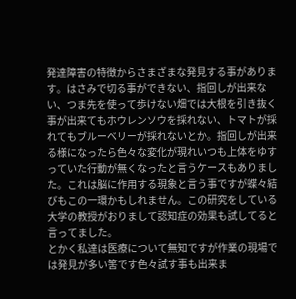発達障害の特徴からさまざまな発見する事があります。はさみで切る事ができない、指回しが出来ない、つま先を使って歩けない畑では大根を引き抜く事が出来てもホウレンソウを採れない、トマトが採れてもブルーベリーが採れないとか。指回しが出来る様になったら色々な変化が現れいつも上体をゆすっていた行動が無くなったと言うケースもありました。これは脳に作用する現象と言う事ですが蝶々結びもこの一環かもしれません。この研究をしている大学の教授がおりまして認知症の効果も試してると言ってました。
とかく私達は医療について無知ですが作業の現場では発見が多い筈です色々試す事も出来ま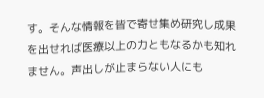す。そんな情報を皆で寄せ集め研究し成果を出せれば医療以上の力ともなるかも知れません。声出しが止まらない人にも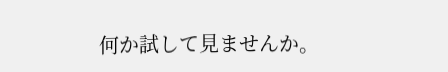何か試して見ませんか。